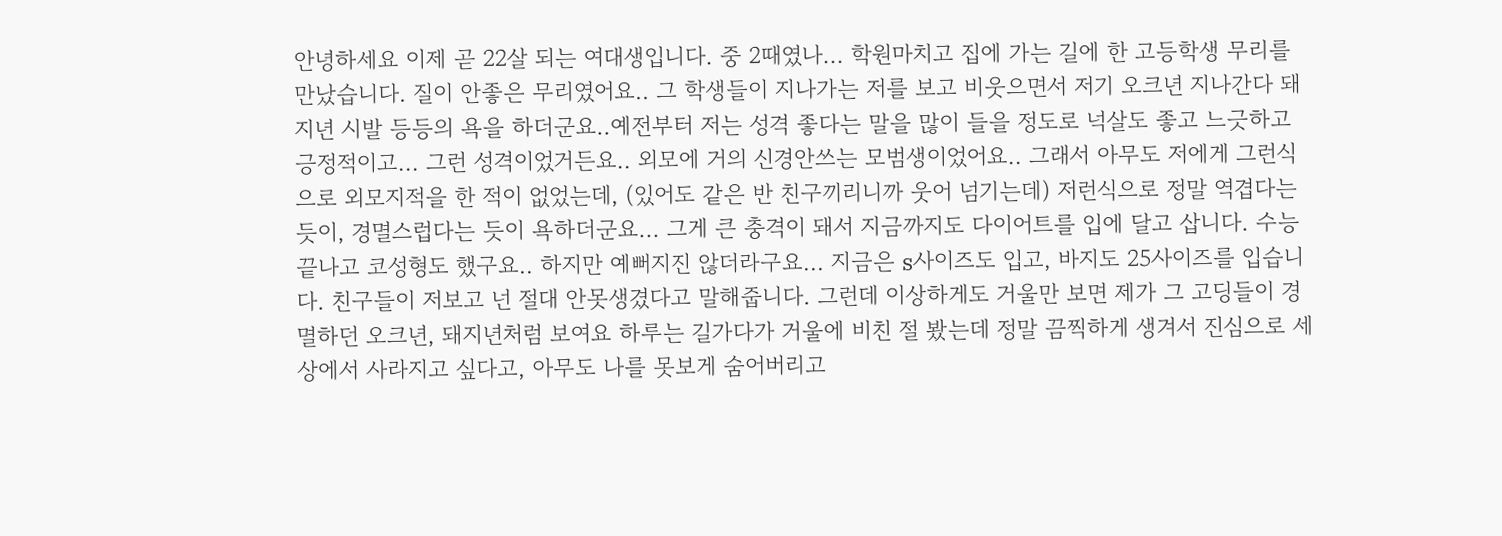안녕하세요 이제 곧 22살 되는 여대생입니다. 중 2때였나... 학원마치고 집에 가는 길에 한 고등학생 무리를 만났습니다. 질이 안좋은 무리였어요.. 그 학생들이 지나가는 저를 보고 비웃으면서 저기 오크년 지나간다 돼지년 시발 등등의 욕을 하더군요..예전부터 저는 성격 좋다는 말을 많이 들을 정도로 넉살도 좋고 느긋하고 긍정적이고... 그런 성격이었거든요.. 외모에 거의 신경안쓰는 모범생이었어요.. 그래서 아무도 저에게 그런식으로 외모지적을 한 적이 없었는데, (있어도 같은 반 친구끼리니까 웃어 넘기는데) 저런식으로 정말 역겹다는 듯이, 경멸스럽다는 듯이 욕하더군요... 그게 큰 충격이 돼서 지금까지도 다이어트를 입에 달고 삽니다. 수능 끝나고 코성형도 했구요.. 하지만 예뻐지진 않더라구요... 지금은 s사이즈도 입고, 바지도 25사이즈를 입습니다. 친구들이 저보고 넌 절대 안못생겼다고 말해줍니다. 그런데 이상하게도 거울만 보면 제가 그 고딩들이 경멸하던 오크년, 돼지년처럼 보여요 하루는 길가다가 거울에 비친 절 봤는데 정말 끔찍하게 생겨서 진심으로 세상에서 사라지고 싶다고, 아무도 나를 못보게 숨어버리고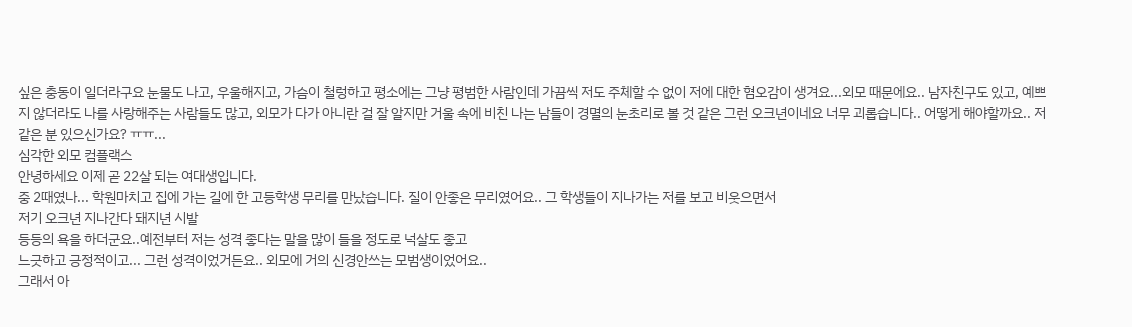싶은 충동이 일더라구요 눈물도 나고, 우울해지고, 가슴이 철렁하고 평소에는 그냥 평범한 사람인데 가끔씩 저도 주체할 수 없이 저에 대한 혐오감이 생겨요...외모 때문에요.. 남자친구도 있고, 예쁘지 않더라도 나를 사랑해주는 사람들도 많고, 외모가 다가 아니란 걸 잘 알지만 거울 속에 비친 나는 남들이 경멸의 눈초리로 볼 것 같은 그런 오크년이네요 너무 괴롭습니다.. 어떻게 해야할까요.. 저 같은 분 있으신가요? ㅠㅠ...
심각한 외모 컴플랙스
안녕하세요 이제 곧 22살 되는 여대생입니다.
중 2때였나... 학원마치고 집에 가는 길에 한 고등학생 무리를 만났습니다. 질이 안좋은 무리였어요.. 그 학생들이 지나가는 저를 보고 비웃으면서
저기 오크년 지나간다 돼지년 시발
등등의 욕을 하더군요..예전부터 저는 성격 좋다는 말을 많이 들을 정도로 넉살도 좋고
느긋하고 긍정적이고... 그런 성격이었거든요.. 외모에 거의 신경안쓰는 모범생이었어요..
그래서 아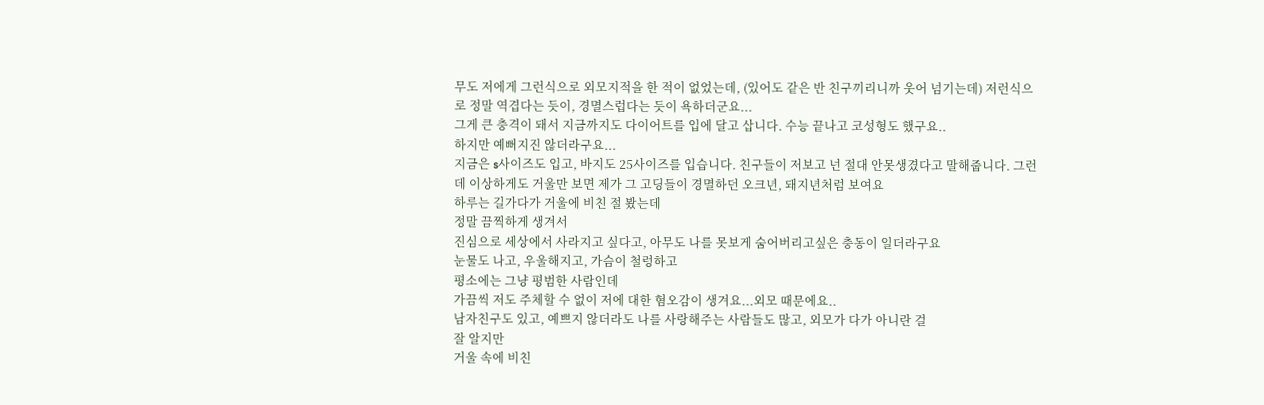무도 저에게 그런식으로 외모지적을 한 적이 없었는데, (있어도 같은 반 친구끼리니까 웃어 넘기는데) 저런식으로 정말 역겹다는 듯이, 경멸스럽다는 듯이 욕하더군요...
그게 큰 충격이 돼서 지금까지도 다이어트를 입에 달고 삽니다. 수능 끝나고 코성형도 했구요..
하지만 예뻐지진 않더라구요...
지금은 s사이즈도 입고, 바지도 25사이즈를 입습니다. 친구들이 저보고 넌 절대 안못생겼다고 말해줍니다. 그런데 이상하게도 거울만 보면 제가 그 고딩들이 경멸하던 오크년, 돼지년처럼 보여요
하루는 길가다가 거울에 비친 절 봤는데
정말 끔찍하게 생겨서
진심으로 세상에서 사라지고 싶다고, 아무도 나를 못보게 숨어버리고싶은 충동이 일더라구요
눈물도 나고, 우울해지고, 가슴이 철렁하고
평소에는 그냥 평범한 사람인데
가끔씩 저도 주체할 수 없이 저에 대한 혐오감이 생겨요...외모 때문에요..
남자친구도 있고, 예쁘지 않더라도 나를 사랑해주는 사람들도 많고, 외모가 다가 아니란 걸
잘 알지만
거울 속에 비친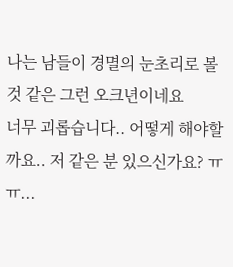나는 남들이 경멸의 눈초리로 볼 것 같은 그런 오크년이네요
너무 괴롭습니다.. 어떻게 해야할까요.. 저 같은 분 있으신가요? ㅠㅠ...